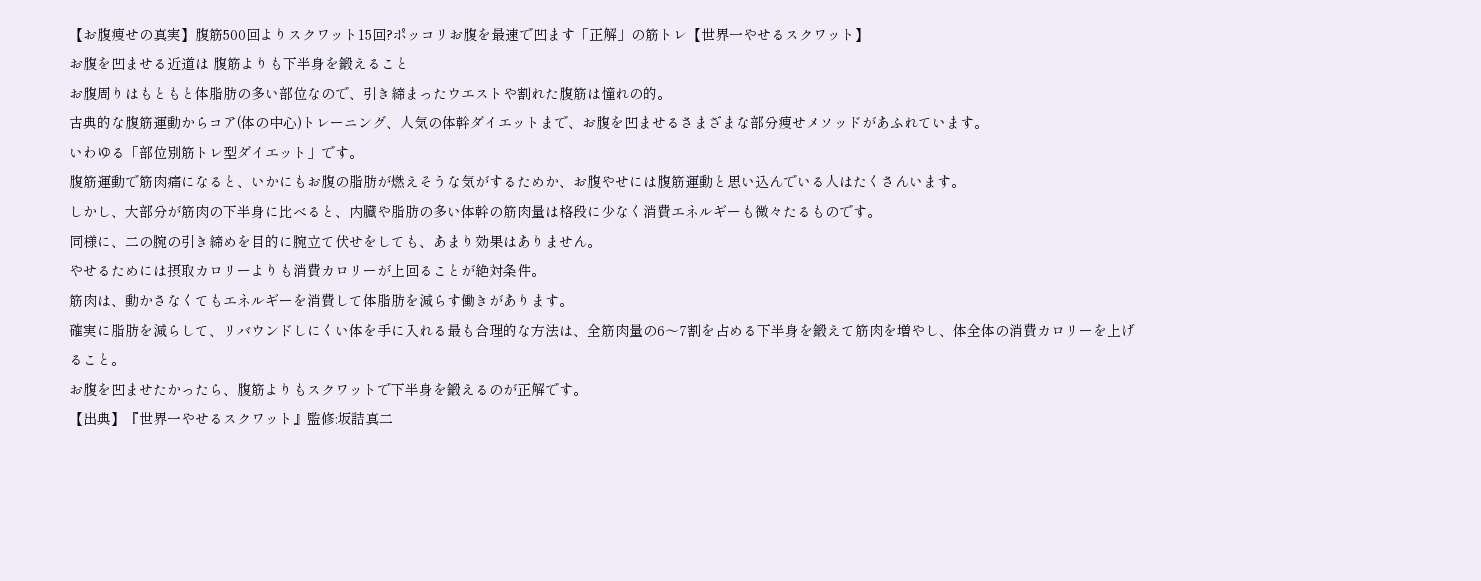【お腹痩せの真実】腹筋500回よりスクワット15回?ポッコリお腹を最速で凹ます「正解」の筋トレ【世界一やせるスクワット】
お腹を凹ませる近道は 腹筋よりも下半身を鍛えること
お腹周りはもともと体脂肪の多い部位なので、引き締まったウエストや割れた腹筋は憧れの的。
古典的な腹筋運動からコア(体の中心)トレーニング、人気の体幹ダイエットまで、お腹を凹ませるさまざまな部分痩せメソッドがあふれています。
いわゆる「部位別筋トレ型ダイエット」です。
腹筋運動で筋肉痛になると、いかにもお腹の脂肪が燃えそうな気がするためか、お腹やせには腹筋運動と思い込んでいる人はたくさんいます。
しかし、大部分が筋肉の下半身に比べると、内臓や脂肪の多い体幹の筋肉量は格段に少なく消費エネルギーも微々たるものです。
同様に、二の腕の引き締めを目的に腕立て伏せをしても、あまり効果はありません。
やせるためには摂取カロリーよりも消費カロリーが上回ることが絶対条件。
筋肉は、動かさなくてもエネルギーを消費して体脂肪を減らす働きがあります。
確実に脂肪を減らして、リバウンドしにくい体を手に入れる最も合理的な方法は、全筋肉量の6〜7割を占める下半身を鍛えて筋肉を増やし、体全体の消費カロリーを上げること。
お腹を凹ませたかったら、腹筋よりもスクワットで下半身を鍛えるのが正解です。
【出典】『世界一やせるスクワット』監修:坂詰真二